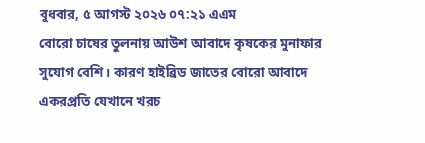বুধবার, ৫ আগস্ট ২০২৬ ০৭:২১ এএম
বোরো চাষের তুলনায় আউশ আবাদে কৃষকের মুনাফার সুযোগ বেশি। কারণ হাইব্রিড জাতের বোরো আবাদে একরপ্রতি যেখানে খরচ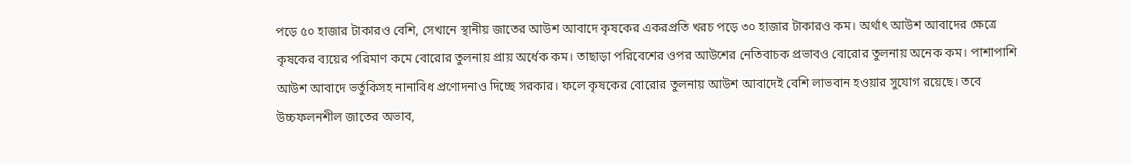পড়ে ৫০ হাজার টাকারও বেশি, সেখানে স্থানীয় জাতের আউশ আবাদে কৃষকের একরপ্রতি খরচ পড়ে ৩০ হাজার টাকারও কম। অর্থাৎ আউশ আবাদের ক্ষেত্রে কৃষকের ব্যয়ের পরিমাণ কমে বোরোর তুলনায় প্রায় অর্ধেক কম। তাছাড়া পরিবেশের ওপর আউশের নেতিবাচক প্রভাবও বোরোর তুলনায় অনেক কম। পাশাপাশি আউশ আবাদে ভর্তুকিসহ নানাবিধ প্রণোদনাও দিচ্ছে সরকার। ফলে কৃষকের বোরোর তুলনায় আউশ আবাদেই বেশি লাভবান হওয়ার সুযোগ রয়েছে। তবে উচ্চফলনশীল জাতের অভাব,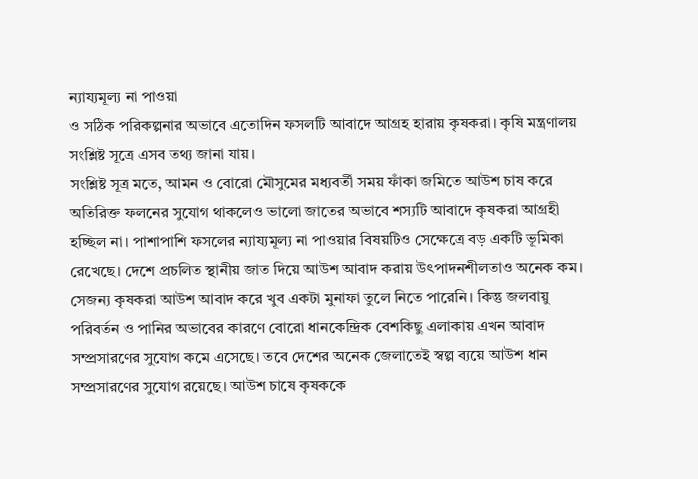ন্যায্যমূল্য না পাওয়া
ও সঠিক পরিকল্পনার অভাবে এতোদিন ফসলটি আবাদে আগ্রহ হারায় কৃষকরা। কৃষি মন্ত্রণালয় সংশ্লিষ্ট সূত্রে এসব তথ্য জানা যায়।
সংশ্লিষ্ট সূত্র মতে, আমন ও বোরো মৌসুমের মধ্যবর্তী সময় ফাঁকা জমিতে আউশ চাষ করে অতিরিক্ত ফলনের সুযোগ থাকলেও ভালো জাতের অভাবে শস্যটি আবাদে কৃষকরা আগ্রহী হচ্ছিল না। পাশাপাশি ফসলের ন্যায্যমূল্য না পাওয়ার বিষয়টিও সেক্ষেত্রে বড় একটি ভূমিকা রেখেছে। দেশে প্রচলিত স্থানীয় জাত দিয়ে আউশ আবাদ করায় উৎপাদনশীলতাও অনেক কম। সেজন্য কৃষকরা আউশ আবাদ করে খুব একটা মুনাফা তুলে নিতে পারেনি। কিন্তু জলবায়ু পরিবর্তন ও পানির অভাবের কারণে বোরো ধানকেন্দ্রিক বেশকিছু এলাকায় এখন আবাদ সম্প্রসারণের সুযোগ কমে এসেছে। তবে দেশের অনেক জেলাতেই স্বল্প ব্যয়ে আউশ ধান সম্প্রসারণের সুযোগ রয়েছে। আউশ চাষে কৃষককে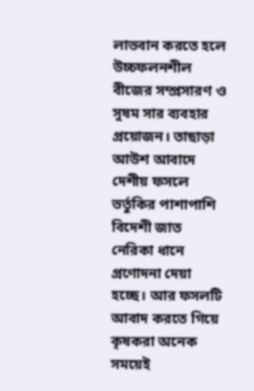লাভবান করতে হলে উচ্চফলনশীল বীজের সম্প্রসারণ ও সুষম সার ব্যবহার প্রয়োজন। তাছাড়া আউশ আবাদে দেশীয় ফসলে ভর্তুকির পাশাপাশি বিদেশী জাত নেরিকা ধানে প্রণোদনা দেয়া হচ্ছে। আর ফসলটি আবাদ করতে গিয়ে কৃষকরা অনেক সময়েই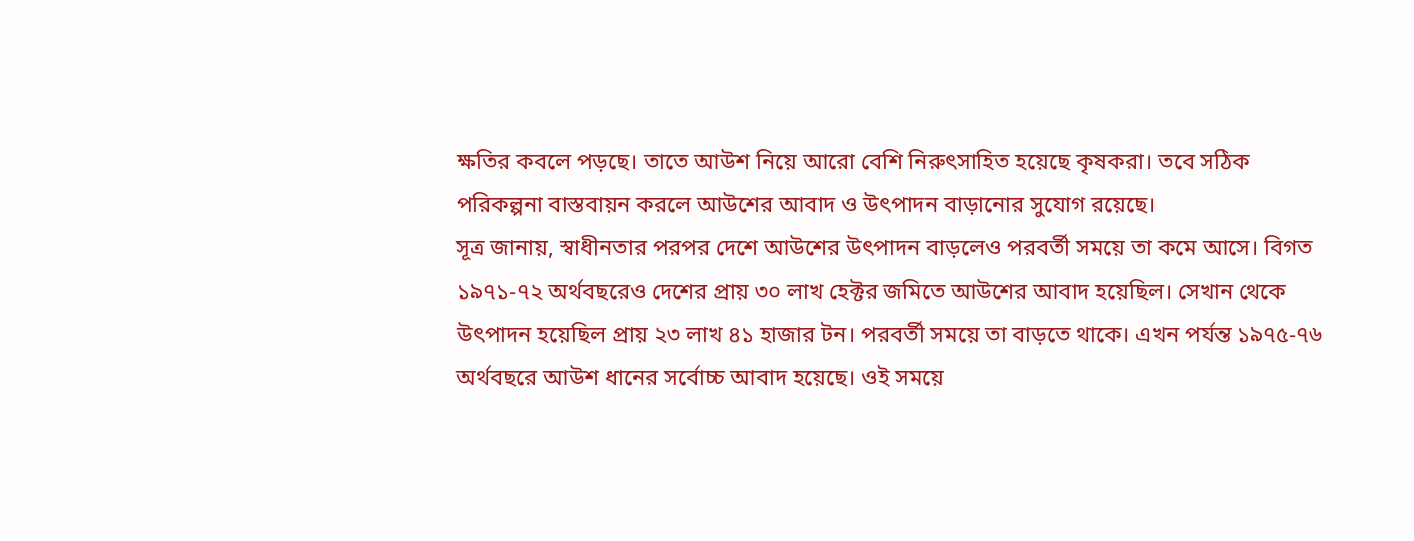ক্ষতির কবলে পড়ছে। তাতে আউশ নিয়ে আরো বেশি নিরুৎসাহিত হয়েছে কৃষকরা। তবে সঠিক পরিকল্পনা বাস্তবায়ন করলে আউশের আবাদ ও উৎপাদন বাড়ানোর সুযোগ রয়েছে।
সূত্র জানায়, স্বাধীনতার পরপর দেশে আউশের উৎপাদন বাড়লেও পরবর্তী সময়ে তা কমে আসে। বিগত ১৯৭১-৭২ অর্থবছরেও দেশের প্রায় ৩০ লাখ হেক্টর জমিতে আউশের আবাদ হয়েছিল। সেখান থেকে উৎপাদন হয়েছিল প্রায় ২৩ লাখ ৪১ হাজার টন। পরবর্তী সময়ে তা বাড়তে থাকে। এখন পর্যন্ত ১৯৭৫-৭৬ অর্থবছরে আউশ ধানের সর্বোচ্চ আবাদ হয়েছে। ওই সময়ে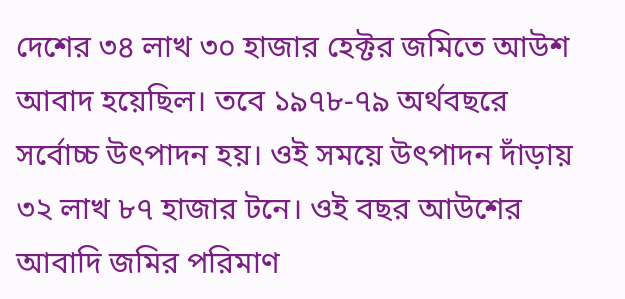দেশের ৩৪ লাখ ৩০ হাজার হেক্টর জমিতে আউশ আবাদ হয়েছিল। তবে ১৯৭৮-৭৯ অর্থবছরে সর্বোচ্চ উৎপাদন হয়। ওই সময়ে উৎপাদন দাঁড়ায় ৩২ লাখ ৮৭ হাজার টনে। ওই বছর আউশের আবাদি জমির পরিমাণ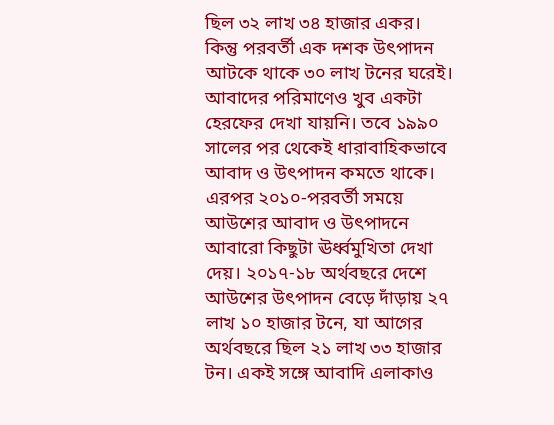ছিল ৩২ লাখ ৩৪ হাজার একর। কিন্তু পরবর্তী এক দশক উৎপাদন আটকে থাকে ৩০ লাখ টনের ঘরেই। আবাদের পরিমাণেও খুব একটা হেরফের দেখা যায়নি। তবে ১৯৯০ সালের পর থেকেই ধারাবাহিকভাবে আবাদ ও উৎপাদন কমতে থাকে। এরপর ২০১০-পরবর্তী সময়ে আউশের আবাদ ও উৎপাদনে আবারো কিছুটা ঊর্ধ্বমুখিতা দেখা দেয়। ২০১৭-১৮ অর্থবছরে দেশে আউশের উৎপাদন বেড়ে দাঁড়ায় ২৭ লাখ ১০ হাজার টনে, যা আগের অর্থবছরে ছিল ২১ লাখ ৩৩ হাজার টন। একই সঙ্গে আবাদি এলাকাও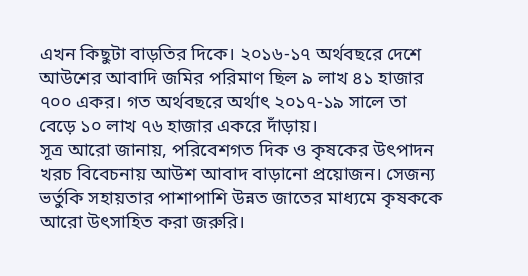এখন কিছুটা বাড়তির দিকে। ২০১৬-১৭ অর্থবছরে দেশে আউশের আবাদি জমির পরিমাণ ছিল ৯ লাখ ৪১ হাজার ৭০০ একর। গত অর্থবছরে অর্থাৎ ২০১৭-১৯ সালে তা বেড়ে ১০ লাখ ৭৬ হাজার একরে দাঁড়ায়।
সূত্র আরো জানায়, পরিবেশগত দিক ও কৃষকের উৎপাদন খরচ বিবেচনায় আউশ আবাদ বাড়ানো প্রয়োজন। সেজন্য ভর্তুকি সহায়তার পাশাপাশি উন্নত জাতের মাধ্যমে কৃষককে আরো উৎসাহিত করা জরুরি।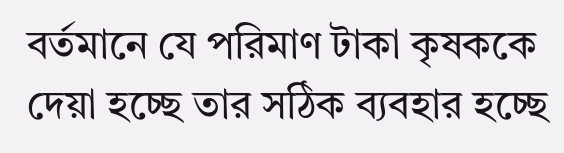বর্তমানে যে পরিমাণ টাকা কৃষককে দেয়া হচ্ছে তার সঠিক ব্যবহার হচ্ছে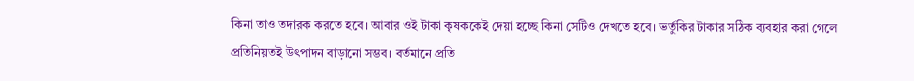কিনা তাও তদারক করতে হবে। আবার ওই টাকা কৃষককেই দেয়া হচ্ছে কিনা সেটিও দেখতে হবে। ভর্তুকির টাকার সঠিক ব্যবহার করা গেলে প্রতিনিয়তই উৎপাদন বাড়ানো সম্ভব। বর্তমানে প্রতি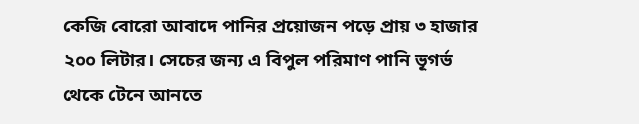কেজি বোরো আবাদে পানির প্রয়োজন পড়ে প্রায় ৩ হাজার ২০০ লিটার। সেচের জন্য এ বিপুল পরিমাণ পানি ভূগর্ভ থেকে টেনে আনতে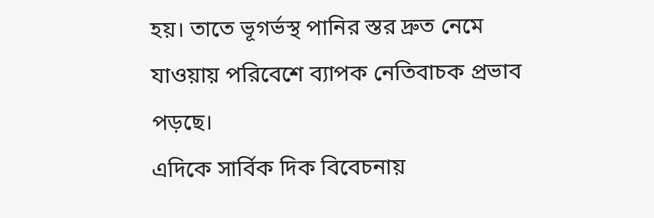হয়। তাতে ভূগর্ভস্থ পানির স্তর দ্রুত নেমে যাওয়ায় পরিবেশে ব্যাপক নেতিবাচক প্রভাব পড়ছে।
এদিকে সার্বিক দিক বিবেচনায়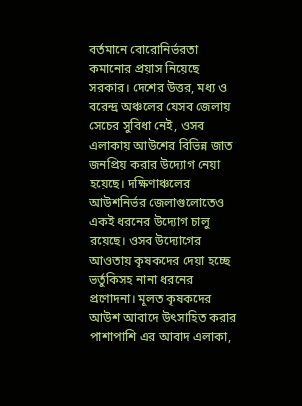বর্তমানে বোরোনির্ভরতা কমানোর প্রয়াস নিয়েছে সরকার। দেশের উত্তর, মধ্য ও বরেন্দ্র অঞ্চলের যেসব জেলায় সেচের সুবিধা নেই, ওসব এলাকায় আউশের বিভিন্ন জাত জনপ্রিয় করার উদ্যোগ নেয়া হয়েছে। দক্ষিণাঞ্চলের আউশনির্ভর জেলাগুলোতেও একই ধরনের উদ্যোগ চালু রয়েছে। ওসব উদ্যোগের আওতায় কৃষকদের দেয়া হচ্ছে ভর্তুকিসহ নানা ধরনের প্রণোদনা। মূলত কৃষকদের আউশ আবাদে উৎসাহিত করার পাশাপাশি এর আবাদ এলাকা,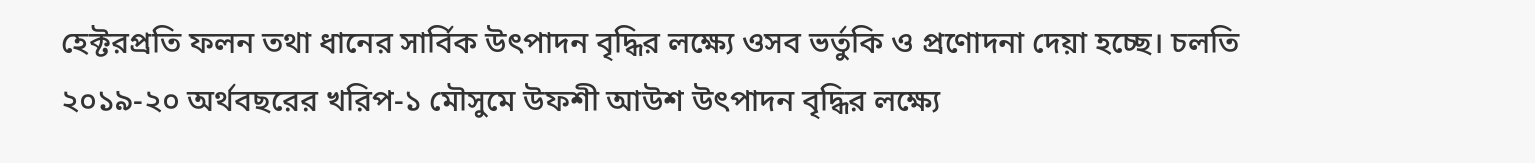হেক্টরপ্রতি ফলন তথা ধানের সার্বিক উৎপাদন বৃদ্ধির লক্ষ্যে ওসব ভর্তুকি ও প্রণোদনা দেয়া হচ্ছে। চলতি ২০১৯-২০ অর্থবছরের খরিপ-১ মৌসুমে উফশী আউশ উৎপাদন বৃদ্ধির লক্ষ্যে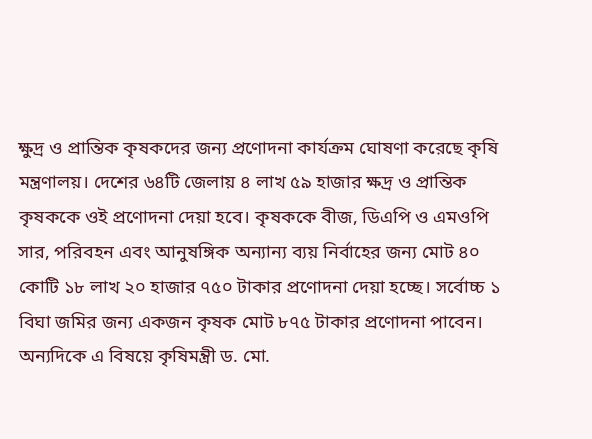ক্ষুদ্র ও প্রান্তিক কৃষকদের জন্য প্রণোদনা কার্যক্রম ঘোষণা করেছে কৃষি মন্ত্রণালয়। দেশের ৬৪টি জেলায় ৪ লাখ ৫৯ হাজার ক্ষদ্র ও প্রান্তিক কৃষককে ওই প্রণোদনা দেয়া হবে। কৃষককে বীজ, ডিএপি ও এমওপি সার, পরিবহন এবং আনুষঙ্গিক অন্যান্য ব্যয় নির্বাহের জন্য মোট ৪০ কোটি ১৮ লাখ ২০ হাজার ৭৫০ টাকার প্রণোদনা দেয়া হচ্ছে। সর্বোচ্চ ১ বিঘা জমির জন্য একজন কৃষক মোট ৮৭৫ টাকার প্রণোদনা পাবেন।
অন্যদিকে এ বিষয়ে কৃষিমন্ত্রী ড. মো.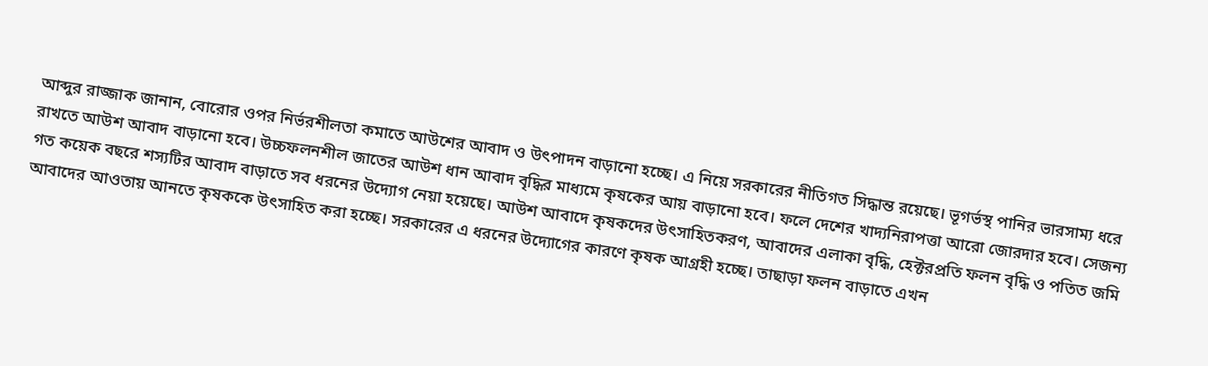আব্দুর রাজ্জাক জানান, বোরোর ওপর নির্ভরশীলতা কমাতে আউশের আবাদ ও উৎপাদন বাড়ানো হচ্ছে। এ নিয়ে সরকারের নীতিগত সিদ্ধান্ত রয়েছে। ভূগর্ভস্থ পানির ভারসাম্য ধরে রাখতে আউশ আবাদ বাড়ানো হবে। উচ্চফলনশীল জাতের আউশ ধান আবাদ বৃদ্ধির মাধ্যমে কৃষকের আয় বাড়ানো হবে। ফলে দেশের খাদ্যনিরাপত্তা আরো জোরদার হবে। সেজন্য গত কয়েক বছরে শস্যটির আবাদ বাড়াতে সব ধরনের উদ্যোগ নেয়া হয়েছে। আউশ আবাদে কৃষকদের উৎসাহিতকরণ, আবাদের এলাকা বৃদ্ধি, হেক্টরপ্রতি ফলন বৃদ্ধি ও পতিত জমি আবাদের আওতায় আনতে কৃষককে উৎসাহিত করা হচ্ছে। সরকারের এ ধরনের উদ্যোগের কারণে কৃষক আগ্রহী হচ্ছে। তাছাড়া ফলন বাড়াতে এখন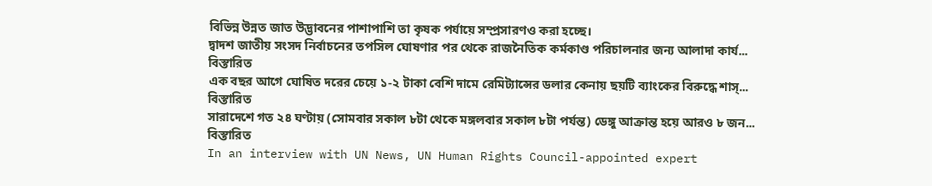বিভিন্ন উন্নত জাত উদ্ভাবনের পাশাপাশি তা কৃষক পর্যায়ে সম্প্রসারণও করা হচ্ছে।
দ্বাদশ জাতীয় সংসদ নির্বাচনের তপসিল ঘোষণার পর থেকে রাজনৈতিক কর্মকাণ্ড পরিচালনার জন্য আলাদা কার্য... বিস্তারিত
এক বছর আগে ঘোষিত দরের চেয়ে ১-২ টাকা বেশি দামে রেমিট্যান্সের ডলার কেনায় ছয়টি ব্যাংকের বিরুদ্ধে শাস্... বিস্তারিত
সারাদেশে গত ২৪ ঘণ্টায় (সোমবার সকাল ৮টা থেকে মঙ্গলবার সকাল ৮টা পর্যন্ত) ডেঙ্গু আক্রান্ত হয়ে আরও ৮ জন... বিস্তারিত
In an interview with UN News, UN Human Rights Council-appointed expert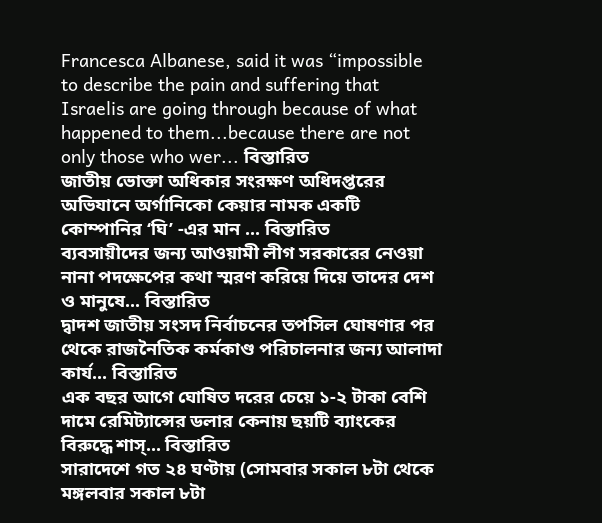Francesca Albanese, said it was “impossible to describe the pain and suffering that Israelis are going through because of what happened to them...because there are not only those who wer... বিস্তারিত
জাতীয় ভোক্তা অধিকার সংরক্ষণ অধিদপ্তরের অভিযানে অর্গানিকো কেয়ার নামক একটি কোম্পানির ‘ঘি’ -এর মান ... বিস্তারিত
ব্যবসায়ীদের জন্য আওয়ামী লীগ সরকারের নেওয়া নানা পদক্ষেপের কথা স্মরণ করিয়ে দিয়ে তাদের দেশ ও মানুষে... বিস্তারিত
দ্বাদশ জাতীয় সংসদ নির্বাচনের তপসিল ঘোষণার পর থেকে রাজনৈতিক কর্মকাণ্ড পরিচালনার জন্য আলাদা কার্য... বিস্তারিত
এক বছর আগে ঘোষিত দরের চেয়ে ১-২ টাকা বেশি দামে রেমিট্যান্সের ডলার কেনায় ছয়টি ব্যাংকের বিরুদ্ধে শাস্... বিস্তারিত
সারাদেশে গত ২৪ ঘণ্টায় (সোমবার সকাল ৮টা থেকে মঙ্গলবার সকাল ৮টা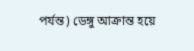পর্যন্ত) ডেঙ্গু আক্রান্ত হয়ে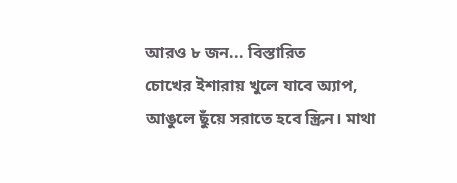আরও ৮ জন... বিস্তারিত
চোখের ইশারায় খুলে যাবে অ্যাপ, আঙুলে ছুঁয়ে সরাতে হবে স্ক্রিন। মাথা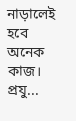নাড়ালেই হবে অনেক কাজ। প্রযু...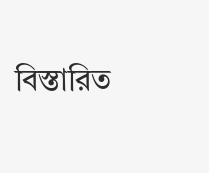বিস্তারিত